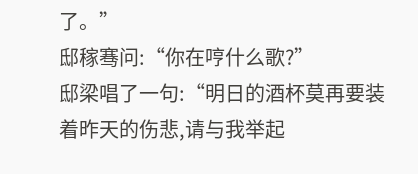了。”
邸稼骞问:“你在哼什么歌?”
邸梁唱了一句:“明日的酒杯莫再要装着昨天的伤悲,请与我举起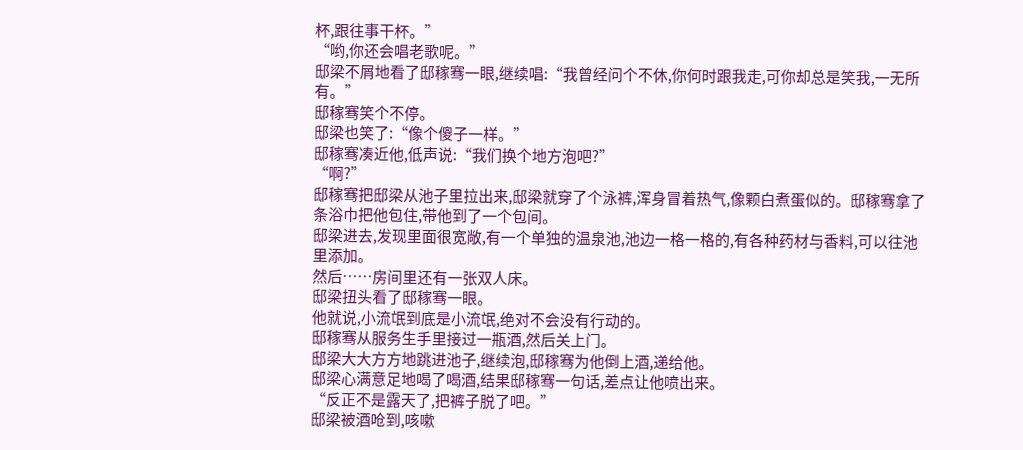杯,跟往事干杯。”
“哟,你还会唱老歌呢。”
邸梁不屑地看了邸稼骞一眼,继续唱:“我曾经问个不休,你何时跟我走,可你却总是笑我,一无所有。”
邸稼骞笑个不停。
邸梁也笑了:“像个傻子一样。”
邸稼骞凑近他,低声说:“我们换个地方泡吧?”
“啊?”
邸稼骞把邸梁从池子里拉出来,邸梁就穿了个泳裤,浑身冒着热气,像颗白煮蛋似的。邸稼骞拿了条浴巾把他包住,带他到了一个包间。
邸梁进去,发现里面很宽敞,有一个单独的温泉池,池边一格一格的,有各种药材与香料,可以往池里添加。
然后……房间里还有一张双人床。
邸梁扭头看了邸稼骞一眼。
他就说,小流氓到底是小流氓,绝对不会没有行动的。
邸稼骞从服务生手里接过一瓶酒,然后关上门。
邸梁大大方方地跳进池子,继续泡,邸稼骞为他倒上酒,递给他。
邸梁心满意足地喝了喝酒,结果邸稼骞一句话,差点让他喷出来。
“反正不是露天了,把裤子脱了吧。”
邸梁被酒呛到,咳嗽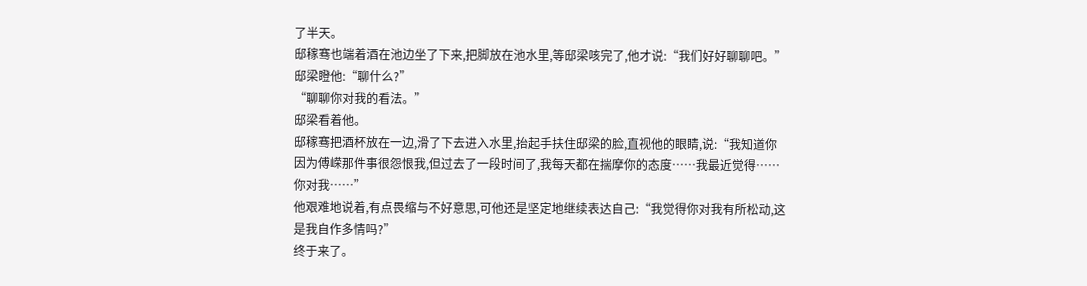了半天。
邸稼骞也端着酒在池边坐了下来,把脚放在池水里,等邸梁咳完了,他才说:“我们好好聊聊吧。”
邸梁瞪他:“聊什么?”
“聊聊你对我的看法。”
邸梁看着他。
邸稼骞把酒杯放在一边,滑了下去进入水里,抬起手扶住邸梁的脸,直视他的眼睛,说:“我知道你因为傅嵘那件事很怨恨我,但过去了一段时间了,我每天都在揣摩你的态度……我最近觉得……你对我……”
他艰难地说着,有点畏缩与不好意思,可他还是坚定地继续表达自己:“我觉得你对我有所松动,这是我自作多情吗?”
终于来了。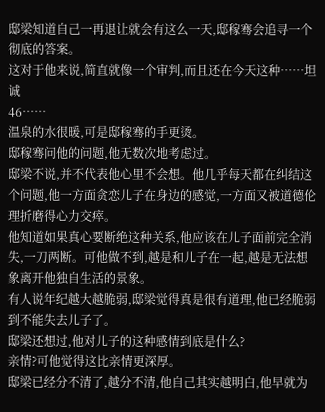邸梁知道自己一再退让就会有这么一天,邸稼骞会追寻一个彻底的答案。
这对于他来说,简直就像一个审判,而且还在今天这种……坦诚
46……
温泉的水很暖,可是邸稼骞的手更烫。
邸稼骞问他的问题,他无数次地考虑过。
邸梁不说,并不代表他心里不会想。他几乎每天都在纠结这个问题,他一方面贪恋儿子在身边的感觉,一方面又被道德伦理折磨得心力交瘁。
他知道如果真心要断绝这种关系,他应该在儿子面前完全消失,一刀两断。可他做不到,越是和儿子在一起,越是无法想象离开他独自生活的景象。
有人说年纪越大越脆弱,邸梁觉得真是很有道理,他已经脆弱到不能失去儿子了。
邸梁还想过,他对儿子的这种感情到底是什么?
亲情?可他觉得这比亲情更深厚。
邸梁已经分不清了,越分不清,他自己其实越明白,他早就为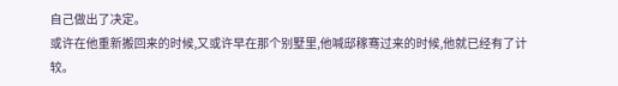自己做出了决定。
或许在他重新搬回来的时候,又或许早在那个别墅里,他喊邸稼骞过来的时候,他就已经有了计较。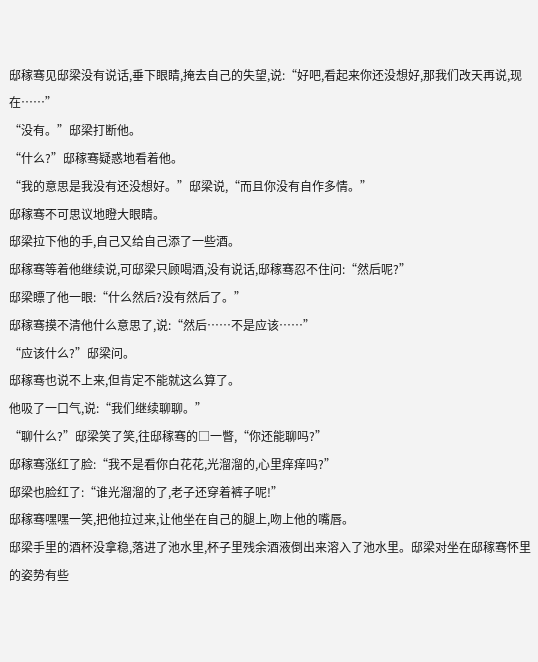邸稼骞见邸梁没有说话,垂下眼睛,掩去自己的失望,说:“好吧,看起来你还没想好,那我们改天再说,现在……”
“没有。”邸梁打断他。
“什么?”邸稼骞疑惑地看着他。
“我的意思是我没有还没想好。”邸梁说,“而且你没有自作多情。”
邸稼骞不可思议地瞪大眼睛。
邸梁拉下他的手,自己又给自己添了一些酒。
邸稼骞等着他继续说,可邸梁只顾喝酒,没有说话,邸稼骞忍不住问:“然后呢?”
邸梁瞟了他一眼:“什么然后?没有然后了。”
邸稼骞摸不清他什么意思了,说:“然后……不是应该……”
“应该什么?”邸梁问。
邸稼骞也说不上来,但肯定不能就这么算了。
他吸了一口气,说:“我们继续聊聊。”
“聊什么?”邸梁笑了笑,往邸稼骞的□一瞥,“你还能聊吗?”
邸稼骞涨红了脸:“我不是看你白花花,光溜溜的,心里痒痒吗?”
邸梁也脸红了:“谁光溜溜的了,老子还穿着裤子呢!”
邸稼骞嘿嘿一笑,把他拉过来,让他坐在自己的腿上,吻上他的嘴唇。
邸梁手里的酒杯没拿稳,落进了池水里,杯子里残余酒液倒出来溶入了池水里。邸梁对坐在邸稼骞怀里的姿势有些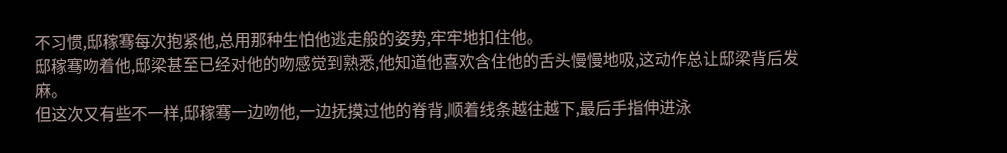不习惯,邸稼骞每次抱紧他,总用那种生怕他逃走般的姿势,牢牢地扣住他。
邸稼骞吻着他,邸梁甚至已经对他的吻感觉到熟悉,他知道他喜欢含住他的舌头慢慢地吸,这动作总让邸梁背后发麻。
但这次又有些不一样,邸稼骞一边吻他,一边抚摸过他的脊背,顺着线条越往越下,最后手指伸进泳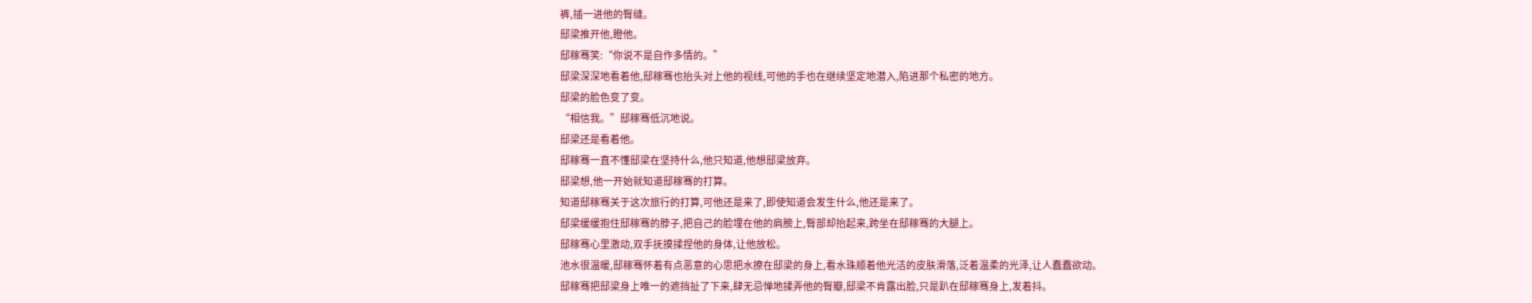裤,插一进他的臀缝。
邸梁推开他,瞪他。
邸稼骞笑:“你说不是自作多情的。”
邸梁深深地看着他,邸稼骞也抬头对上他的视线,可他的手也在继续坚定地潜入,陷进那个私密的地方。
邸梁的脸色变了变。
“相信我。”邸稼骞低沉地说。
邸梁还是看着他。
邸稼骞一直不懂邸梁在坚持什么,他只知道,他想邸梁放弃。
邸梁想,他一开始就知道邸稼骞的打算。
知道邸稼骞关于这次旅行的打算,可他还是来了,即使知道会发生什么,他还是来了。
邸梁缓缓抱住邸稼骞的脖子,把自己的脸埋在他的肩膀上,臀部却抬起来,跨坐在邸稼骞的大腿上。
邸稼骞心里激动,双手抚摸揉捏他的身体,让他放松。
池水很温暖,邸稼骞怀着有点恶意的心思把水撩在邸梁的身上,看水珠顺着他光洁的皮肤滑落,泛着温柔的光泽,让人蠢蠢欲动。
邸稼骞把邸梁身上唯一的遮挡扯了下来,肆无忌惮地揉弄他的臀瓣,邸梁不肯露出脸,只是趴在邸稼骞身上,发着抖。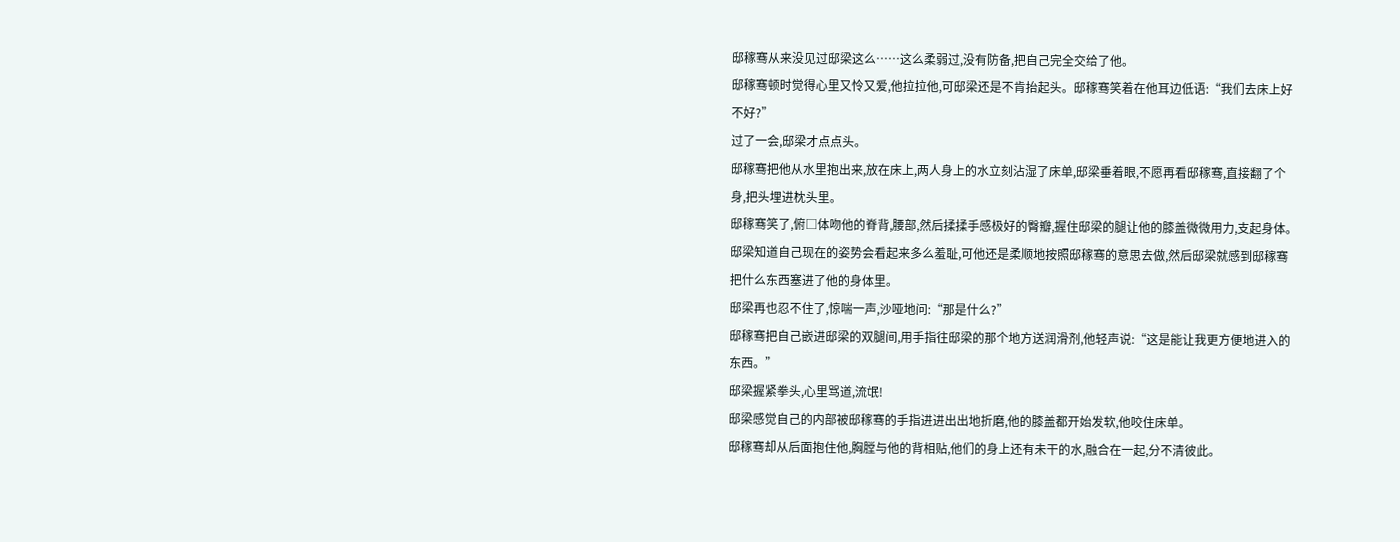邸稼骞从来没见过邸梁这么……这么柔弱过,没有防备,把自己完全交给了他。
邸稼骞顿时觉得心里又怜又爱,他拉拉他,可邸梁还是不肯抬起头。邸稼骞笑着在他耳边低语:“我们去床上好不好?”
过了一会,邸梁才点点头。
邸稼骞把他从水里抱出来,放在床上,两人身上的水立刻沾湿了床单,邸梁垂着眼,不愿再看邸稼骞,直接翻了个身,把头埋进枕头里。
邸稼骞笑了,俯□体吻他的脊背,腰部,然后揉揉手感极好的臀瓣,握住邸梁的腿让他的膝盖微微用力,支起身体。
邸梁知道自己现在的姿势会看起来多么羞耻,可他还是柔顺地按照邸稼骞的意思去做,然后邸梁就感到邸稼骞把什么东西塞进了他的身体里。
邸梁再也忍不住了,惊喘一声,沙哑地问:“那是什么?”
邸稼骞把自己嵌进邸梁的双腿间,用手指往邸梁的那个地方送润滑剂,他轻声说:“这是能让我更方便地进入的东西。”
邸梁握紧拳头,心里骂道,流氓!
邸梁感觉自己的内部被邸稼骞的手指进进出出地折磨,他的膝盖都开始发软,他咬住床单。
邸稼骞却从后面抱住他,胸膛与他的背相贴,他们的身上还有未干的水,融合在一起,分不清彼此。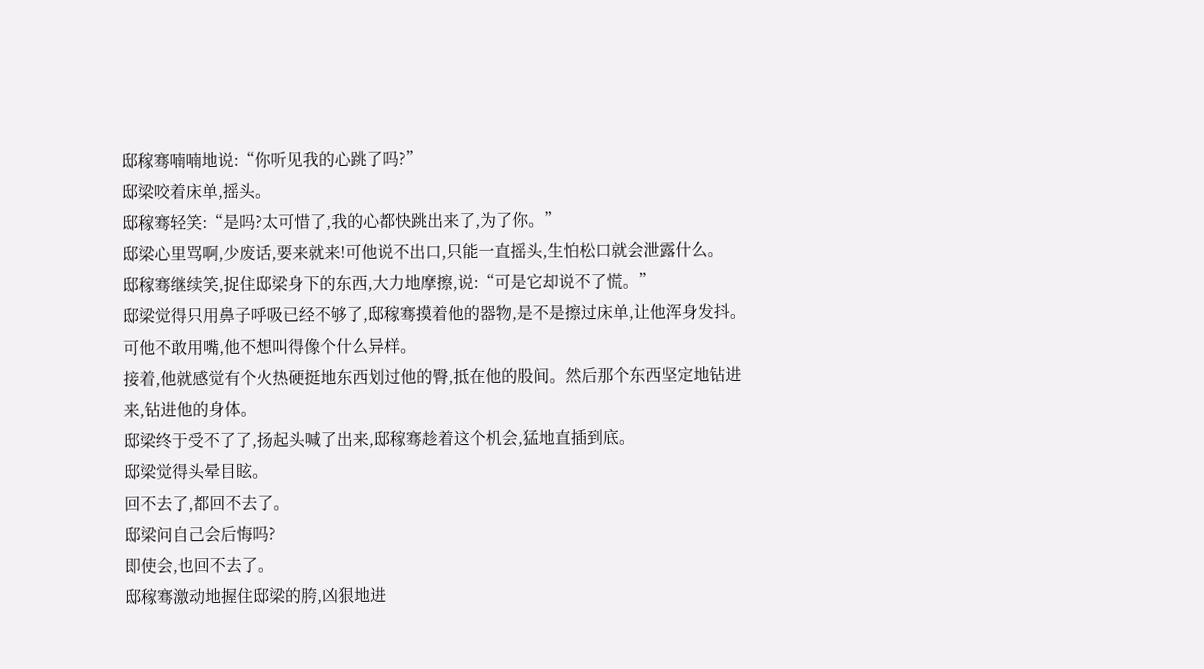邸稼骞喃喃地说:“你听见我的心跳了吗?”
邸梁咬着床单,摇头。
邸稼骞轻笑:“是吗?太可惜了,我的心都快跳出来了,为了你。”
邸梁心里骂啊,少废话,要来就来!可他说不出口,只能一直摇头,生怕松口就会泄露什么。
邸稼骞继续笑,捉住邸梁身下的东西,大力地摩擦,说:“可是它却说不了慌。”
邸梁觉得只用鼻子呼吸已经不够了,邸稼骞摸着他的器物,是不是擦过床单,让他浑身发抖。可他不敢用嘴,他不想叫得像个什么异样。
接着,他就感觉有个火热硬挺地东西划过他的臀,抵在他的股间。然后那个东西坚定地钻进来,钻进他的身体。
邸梁终于受不了了,扬起头喊了出来,邸稼骞趁着这个机会,猛地直插到底。
邸梁觉得头晕目眩。
回不去了,都回不去了。
邸梁问自己会后悔吗?
即使会,也回不去了。
邸稼骞激动地握住邸梁的胯,凶狠地进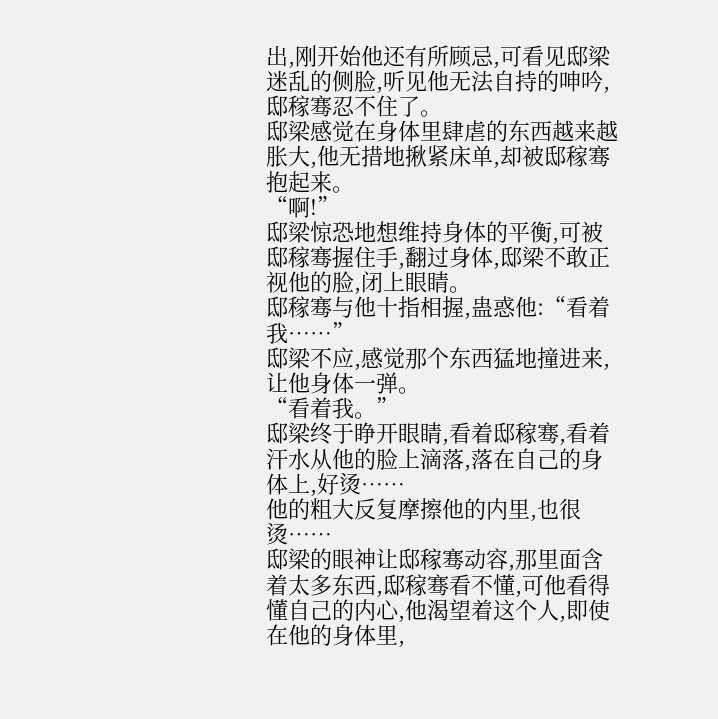出,刚开始他还有所顾忌,可看见邸梁迷乱的侧脸,听见他无法自持的呻吟,邸稼骞忍不住了。
邸梁感觉在身体里肆虐的东西越来越胀大,他无措地揪紧床单,却被邸稼骞抱起来。
“啊!”
邸梁惊恐地想维持身体的平衡,可被邸稼骞握住手,翻过身体,邸梁不敢正视他的脸,闭上眼睛。
邸稼骞与他十指相握,蛊惑他:“看着我……”
邸梁不应,感觉那个东西猛地撞进来,让他身体一弹。
“看着我。”
邸梁终于睁开眼睛,看着邸稼骞,看着汗水从他的脸上滴落,落在自己的身体上,好烫……
他的粗大反复摩擦他的内里,也很烫……
邸梁的眼神让邸稼骞动容,那里面含着太多东西,邸稼骞看不懂,可他看得懂自己的内心,他渴望着这个人,即使在他的身体里,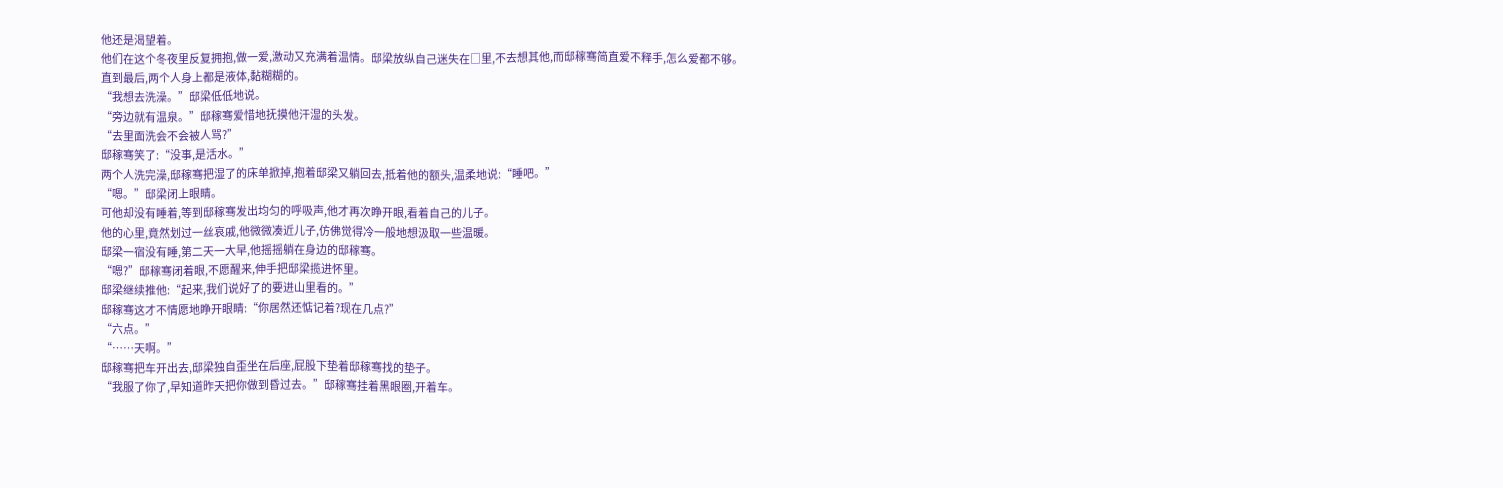他还是渴望着。
他们在这个冬夜里反复拥抱,做一爱,激动又充满着温情。邸梁放纵自己迷失在□里,不去想其他,而邸稼骞简直爱不释手,怎么爱都不够。
直到最后,两个人身上都是液体,黏糊糊的。
“我想去洗澡。”邸梁低低地说。
“旁边就有温泉。”邸稼骞爱惜地抚摸他汗湿的头发。
“去里面洗会不会被人骂?”
邸稼骞笑了:“没事,是活水。”
两个人洗完澡,邸稼骞把湿了的床单掀掉,抱着邸梁又躺回去,抵着他的额头,温柔地说:“睡吧。”
“嗯。”邸梁闭上眼睛。
可他却没有睡着,等到邸稼骞发出均匀的呼吸声,他才再次睁开眼,看着自己的儿子。
他的心里,竟然划过一丝哀戚,他微微凑近儿子,仿佛觉得冷一般地想汲取一些温暖。
邸梁一宿没有睡,第二天一大早,他摇摇躺在身边的邸稼骞。
“嗯?”邸稼骞闭着眼,不愿醒来,伸手把邸梁揽进怀里。
邸梁继续推他:“起来,我们说好了的要进山里看的。”
邸稼骞这才不情愿地睁开眼睛:“你居然还惦记着?现在几点?”
“六点。”
“……天啊。”
邸稼骞把车开出去,邸梁独自歪坐在后座,屁股下垫着邸稼骞找的垫子。
“我服了你了,早知道昨天把你做到昏过去。”邸稼骞挂着黑眼圈,开着车。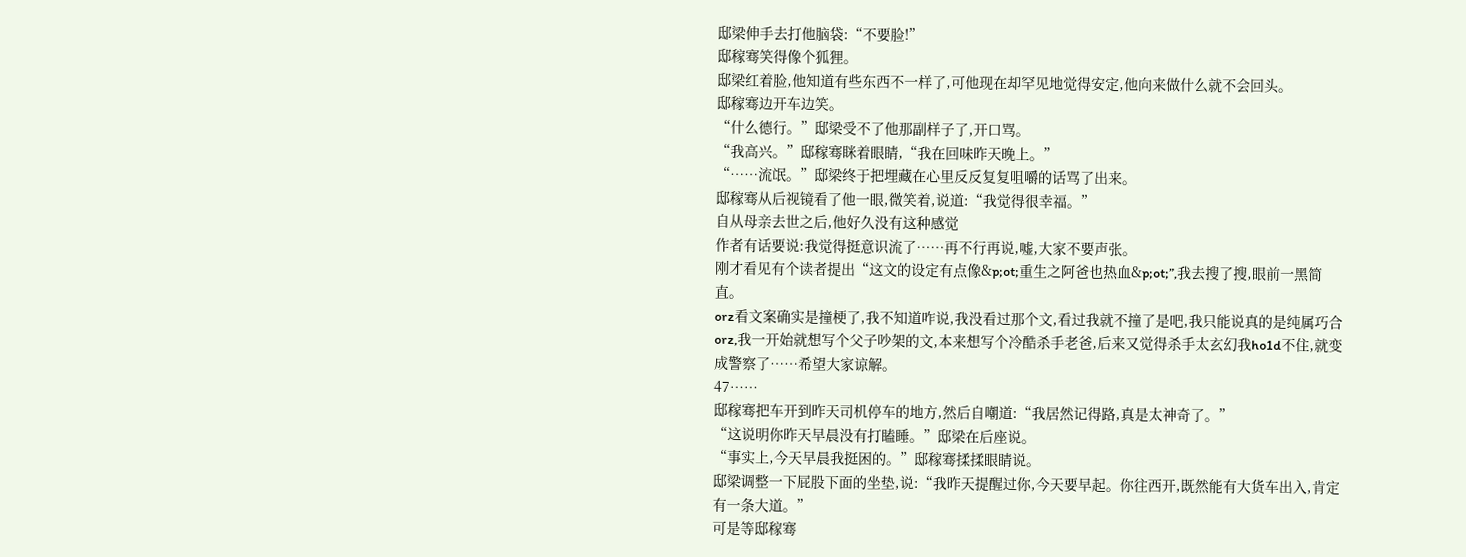邸梁伸手去打他脑袋:“不要脸!”
邸稼骞笑得像个狐狸。
邸梁红着脸,他知道有些东西不一样了,可他现在却罕见地觉得安定,他向来做什么就不会回头。
邸稼骞边开车边笑。
“什么德行。”邸梁受不了他那副样子了,开口骂。
“我高兴。”邸稼骞眯着眼睛,“我在回味昨天晚上。”
“……流氓。”邸梁终于把埋藏在心里反反复复咀嚼的话骂了出来。
邸稼骞从后视镜看了他一眼,微笑着,说道:“我觉得很幸福。”
自从母亲去世之后,他好久没有这种感觉
作者有话要说:我觉得挺意识流了……再不行再说,嘘,大家不要声张。
刚才看见有个读者提出“这文的设定有点像&p;ot;重生之阿爸也热血&p;ot;”,我去搜了搜,眼前一黑简直。
orz看文案确实是撞梗了,我不知道咋说,我没看过那个文,看过我就不撞了是吧,我只能说真的是纯属巧合orz,我一开始就想写个父子吵架的文,本来想写个冷酷杀手老爸,后来又觉得杀手太玄幻我ho1d不住,就变成警察了……希望大家谅解。
47……
邸稼骞把车开到昨天司机停车的地方,然后自嘲道:“我居然记得路,真是太神奇了。”
“这说明你昨天早晨没有打瞌睡。”邸梁在后座说。
“事实上,今天早晨我挺困的。”邸稼骞揉揉眼睛说。
邸梁调整一下屁股下面的坐垫,说:“我昨天提醒过你,今天要早起。你往西开,既然能有大货车出入,肯定有一条大道。”
可是等邸稼骞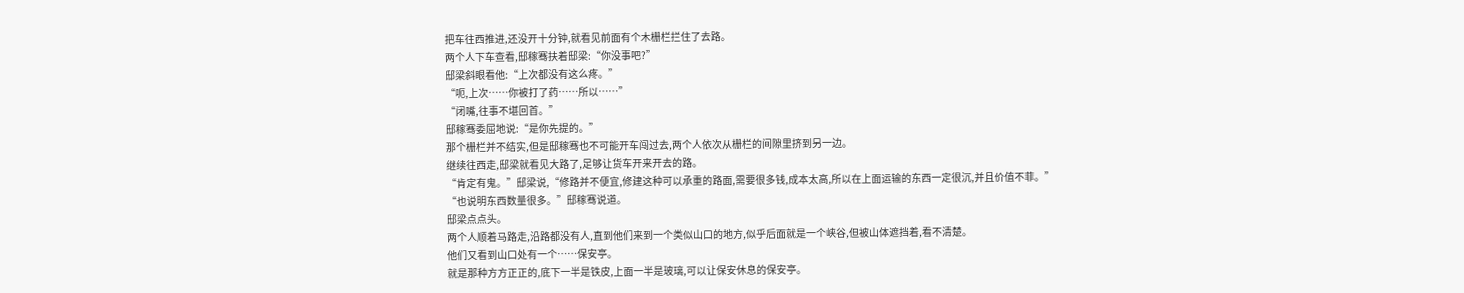把车往西推进,还没开十分钟,就看见前面有个木栅栏拦住了去路。
两个人下车查看,邸稼骞扶着邸梁:“你没事吧?”
邸梁斜眼看他:“上次都没有这么疼。”
“呃,上次……你被打了药……所以……”
“闭嘴,往事不堪回首。”
邸稼骞委屈地说:“是你先提的。”
那个栅栏并不结实,但是邸稼骞也不可能开车闯过去,两个人依次从栅栏的间隙里挤到另一边。
继续往西走,邸梁就看见大路了,足够让货车开来开去的路。
“肯定有鬼。”邸梁说,“修路并不便宜,修建这种可以承重的路面,需要很多钱,成本太高,所以在上面运输的东西一定很沉,并且价值不菲。”
“也说明东西数量很多。”邸稼骞说道。
邸梁点点头。
两个人顺着马路走,沿路都没有人,直到他们来到一个类似山口的地方,似乎后面就是一个峡谷,但被山体遮挡着,看不清楚。
他们又看到山口处有一个……保安亭。
就是那种方方正正的,底下一半是铁皮,上面一半是玻璃,可以让保安休息的保安亭。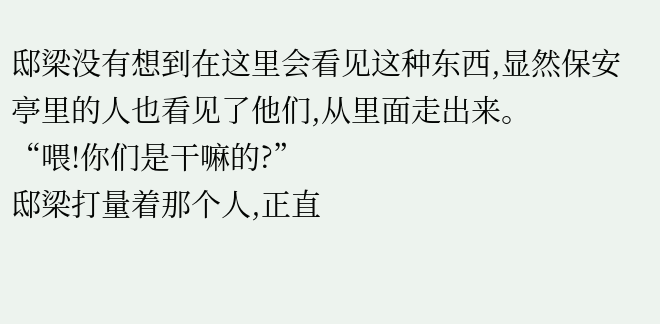邸梁没有想到在这里会看见这种东西,显然保安亭里的人也看见了他们,从里面走出来。
“喂!你们是干嘛的?”
邸梁打量着那个人,正直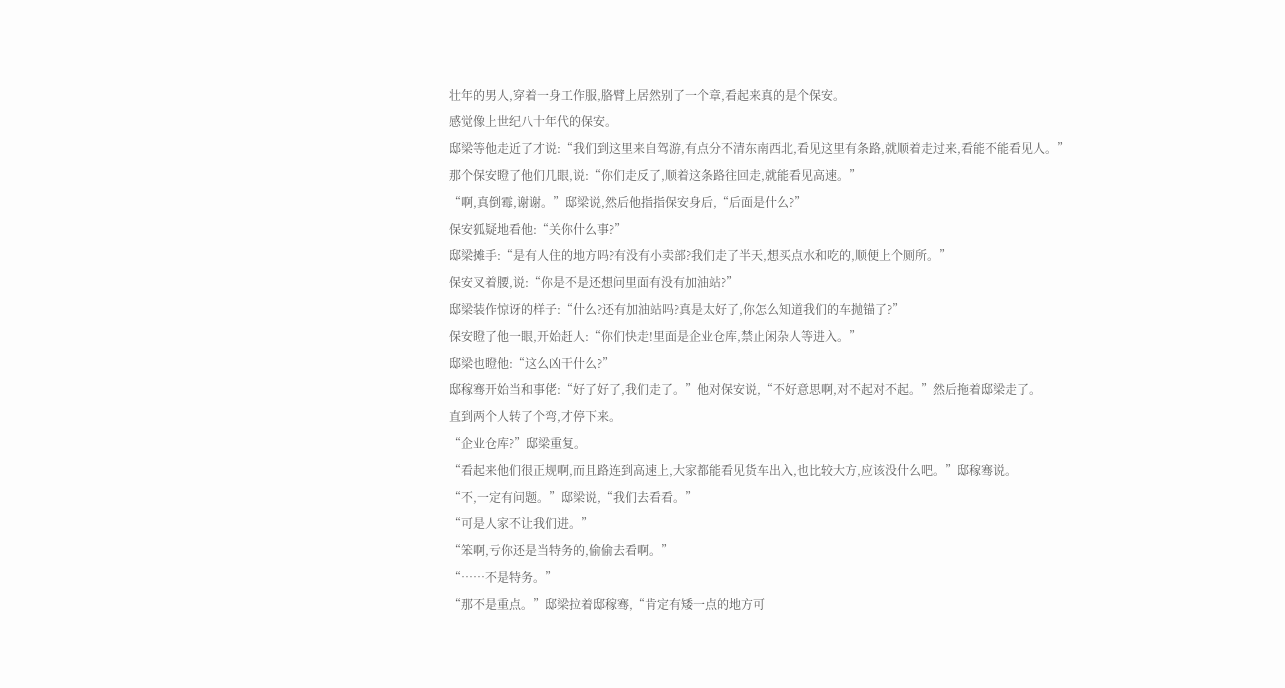壮年的男人,穿着一身工作服,胳臂上居然别了一个章,看起来真的是个保安。
感觉像上世纪八十年代的保安。
邸梁等他走近了才说:“我们到这里来自驾游,有点分不清东南西北,看见这里有条路,就顺着走过来,看能不能看见人。”
那个保安瞪了他们几眼,说:“你们走反了,顺着这条路往回走,就能看见高速。”
“啊,真倒霉,谢谢。”邸梁说,然后他指指保安身后,“后面是什么?”
保安狐疑地看他:“关你什么事?”
邸梁摊手:“是有人住的地方吗?有没有小卖部?我们走了半天,想买点水和吃的,顺便上个厕所。”
保安叉着腰,说:“你是不是还想问里面有没有加油站?”
邸梁装作惊讶的样子:“什么?还有加油站吗?真是太好了,你怎么知道我们的车抛锚了?”
保安瞪了他一眼,开始赶人:“你们快走!里面是企业仓库,禁止闲杂人等进入。”
邸梁也瞪他:“这么凶干什么?”
邸稼骞开始当和事佬:“好了好了,我们走了。”他对保安说,“不好意思啊,对不起对不起。”然后拖着邸梁走了。
直到两个人转了个弯,才停下来。
“企业仓库?”邸梁重复。
“看起来他们很正规啊,而且路连到高速上,大家都能看见货车出入,也比较大方,应该没什么吧。”邸稼骞说。
“不,一定有问题。”邸梁说,“我们去看看。”
“可是人家不让我们进。”
“笨啊,亏你还是当特务的,偷偷去看啊。”
“……不是特务。”
“那不是重点。”邸梁拉着邸稼骞,“肯定有矮一点的地方可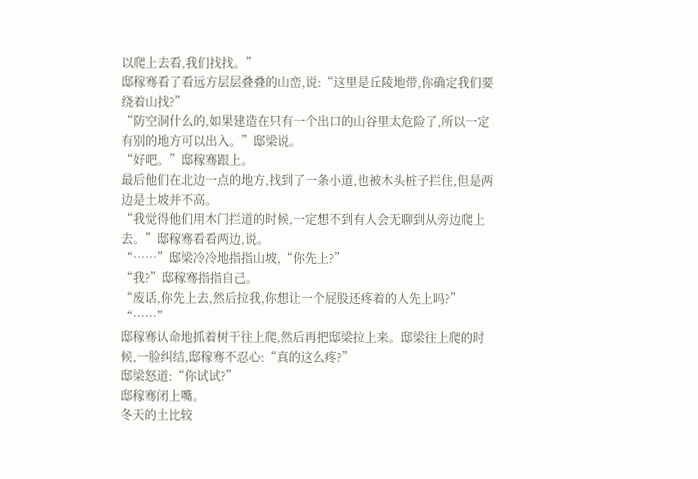以爬上去看,我们找找。”
邸稼骞看了看远方层层叠叠的山峦,说:“这里是丘陵地带,你确定我们要绕着山找?”
“防空洞什么的,如果建造在只有一个出口的山谷里太危险了,所以一定有别的地方可以出入。”邸梁说。
“好吧。”邸稼骞跟上。
最后他们在北边一点的地方,找到了一条小道,也被木头桩子拦住,但是两边是土坡并不高。
“我觉得他们用木门拦道的时候,一定想不到有人会无聊到从旁边爬上去。”邸稼骞看看两边,说。
“……”邸梁冷冷地指指山坡,“你先上?”
“我?”邸稼骞指指自己。
“废话,你先上去,然后拉我,你想让一个屁股还疼着的人先上吗?”
“……”
邸稼骞认命地抓着树干往上爬,然后再把邸梁拉上来。邸梁往上爬的时候,一脸纠结,邸稼骞不忍心:“真的这么疼?”
邸梁怒道:“你试试?”
邸稼骞闭上嘴。
冬天的土比较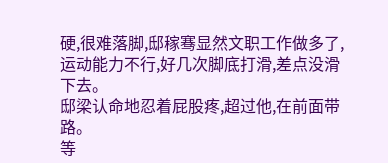硬,很难落脚,邸稼骞显然文职工作做多了,运动能力不行,好几次脚底打滑,差点没滑下去。
邸梁认命地忍着屁股疼,超过他,在前面带路。
等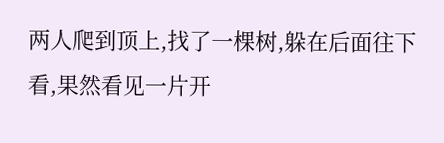两人爬到顶上,找了一棵树,躲在后面往下看,果然看见一片开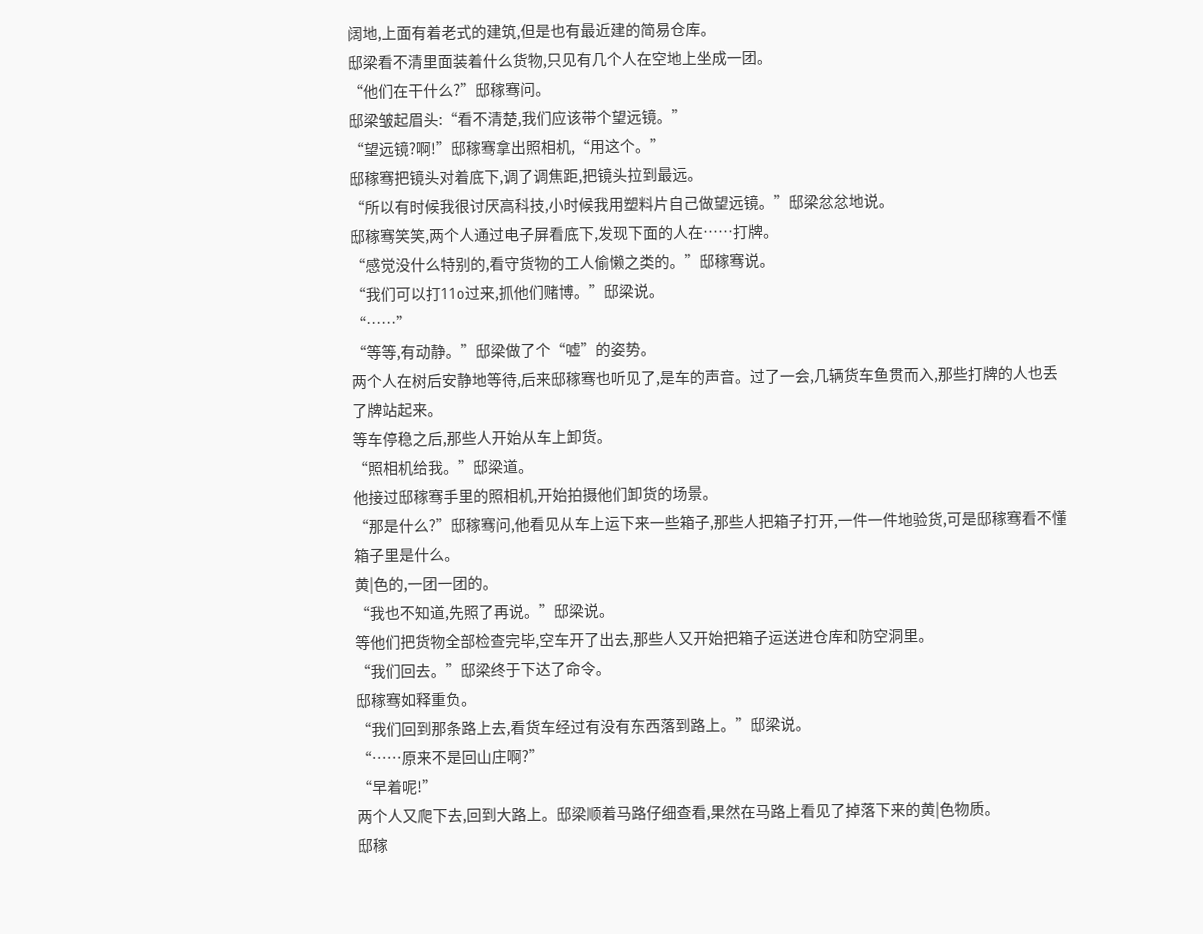阔地,上面有着老式的建筑,但是也有最近建的简易仓库。
邸梁看不清里面装着什么货物,只见有几个人在空地上坐成一团。
“他们在干什么?”邸稼骞问。
邸梁皱起眉头:“看不清楚,我们应该带个望远镜。”
“望远镜?啊!”邸稼骞拿出照相机,“用这个。”
邸稼骞把镜头对着底下,调了调焦距,把镜头拉到最远。
“所以有时候我很讨厌高科技,小时候我用塑料片自己做望远镜。”邸梁忿忿地说。
邸稼骞笑笑,两个人通过电子屏看底下,发现下面的人在……打牌。
“感觉没什么特别的,看守货物的工人偷懒之类的。”邸稼骞说。
“我们可以打11o过来,抓他们赌博。”邸梁说。
“……”
“等等,有动静。”邸梁做了个“嘘”的姿势。
两个人在树后安静地等待,后来邸稼骞也听见了,是车的声音。过了一会,几辆货车鱼贯而入,那些打牌的人也丢了牌站起来。
等车停稳之后,那些人开始从车上卸货。
“照相机给我。”邸梁道。
他接过邸稼骞手里的照相机,开始拍摄他们卸货的场景。
“那是什么?”邸稼骞问,他看见从车上运下来一些箱子,那些人把箱子打开,一件一件地验货,可是邸稼骞看不懂箱子里是什么。
黄|色的,一团一团的。
“我也不知道,先照了再说。”邸梁说。
等他们把货物全部检查完毕,空车开了出去,那些人又开始把箱子运送进仓库和防空洞里。
“我们回去。”邸梁终于下达了命令。
邸稼骞如释重负。
“我们回到那条路上去,看货车经过有没有东西落到路上。”邸梁说。
“……原来不是回山庄啊?”
“早着呢!”
两个人又爬下去,回到大路上。邸梁顺着马路仔细查看,果然在马路上看见了掉落下来的黄|色物质。
邸稼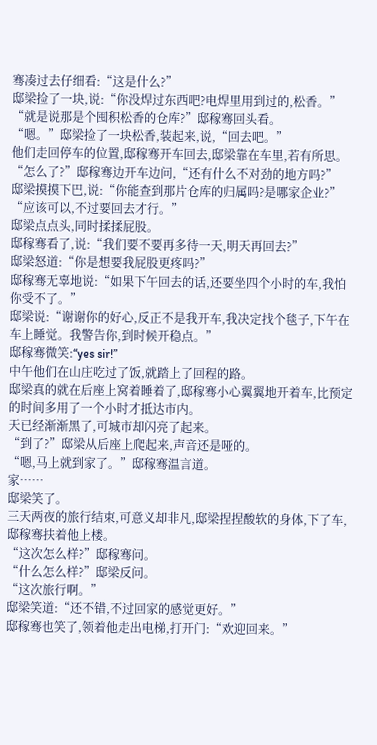骞凑过去仔细看:“这是什么?”
邸梁捡了一块,说:“你没焊过东西吧?电焊里用到过的,松香。”
“就是说那是个囤积松香的仓库?”邸稼骞回头看。
“嗯。”邸梁捡了一块松香,装起来,说,“回去吧。”
他们走回停车的位置,邸稼骞开车回去,邸梁靠在车里,若有所思。
“怎么了?”邸稼骞边开车边问,“还有什么不对劲的地方吗?”
邸梁摸摸下巴,说:“你能查到那片仓库的归属吗?是哪家企业?”
“应该可以,不过要回去才行。”
邸梁点点头,同时揉揉屁股。
邸稼骞看了,说:“我们要不要再多待一天,明天再回去?”
邸梁怒道:“你是想要我屁股更疼吗?”
邸稼骞无辜地说:“如果下午回去的话,还要坐四个小时的车,我怕你受不了。”
邸梁说:“谢谢你的好心,反正不是我开车,我决定找个毯子,下午在车上睡觉。我警告你,到时候开稳点。”
邸稼骞微笑:“yes sir!”
中午他们在山庄吃过了饭,就踏上了回程的路。
邸梁真的就在后座上窝着睡着了,邸稼骞小心翼翼地开着车,比预定的时间多用了一个小时才抵达市内。
天已经渐渐黑了,可城市却闪亮了起来。
“到了?”邸梁从后座上爬起来,声音还是哑的。
“嗯,马上就到家了。”邸稼骞温言道。
家……
邸梁笑了。
三天两夜的旅行结束,可意义却非凡,邸梁捏捏酸软的身体,下了车,邸稼骞扶着他上楼。
“这次怎么样?”邸稼骞问。
“什么怎么样?”邸梁反问。
“这次旅行啊。”
邸梁笑道:“还不错,不过回家的感觉更好。”
邸稼骞也笑了,领着他走出电梯,打开门:“欢迎回来。”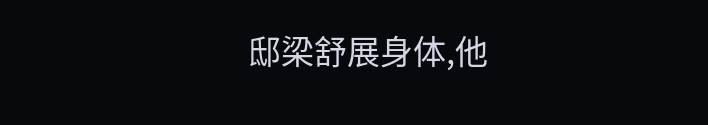邸梁舒展身体,他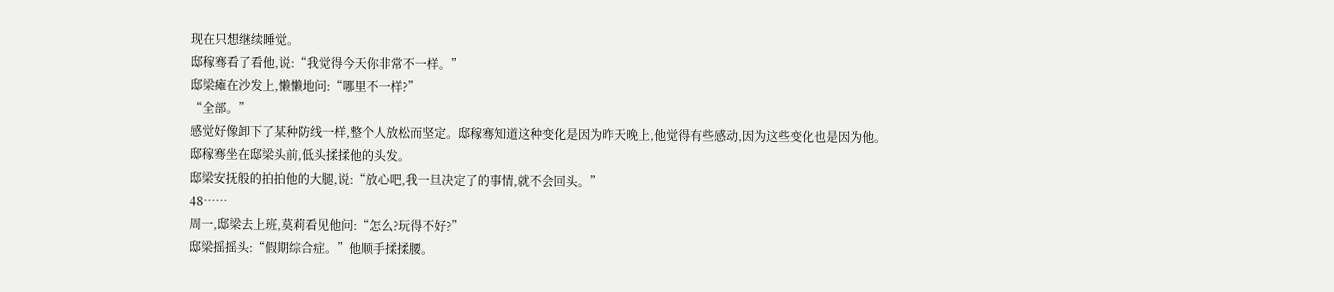现在只想继续睡觉。
邸稼骞看了看他,说:“我觉得今天你非常不一样。”
邸梁瘫在沙发上,懒懒地问:“哪里不一样?”
“全部。”
感觉好像卸下了某种防线一样,整个人放松而坚定。邸稼骞知道这种变化是因为昨天晚上,他觉得有些感动,因为这些变化也是因为他。
邸稼骞坐在邸梁头前,低头揉揉他的头发。
邸梁安抚般的拍拍他的大腿,说:“放心吧,我一旦决定了的事情,就不会回头。”
48……
周一,邸梁去上班,莫莉看见他问:“怎么?玩得不好?”
邸梁摇摇头:“假期综合症。”他顺手揉揉腰。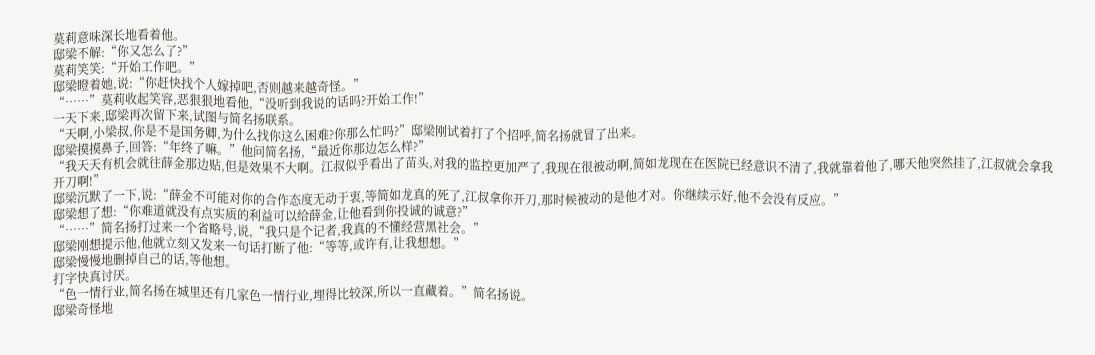莫莉意味深长地看着他。
邸梁不解:“你又怎么了?”
莫莉笑笑:“开始工作吧。”
邸梁瞪着她,说:“你赶快找个人嫁掉吧,否则越来越奇怪。”
“……”莫莉收起笑容,恶狠狠地看他,“没听到我说的话吗?开始工作!”
一天下来,邸梁再次留下来,试图与简名扬联系。
“天啊,小梁叔,你是不是国务卿,为什么找你这么困难?你那么忙吗?”邸梁刚试着打了个招呼,简名扬就冒了出来。
邸梁摸摸鼻子,回答:“年终了嘛。”他问简名扬,“最近你那边怎么样?”
“我天天有机会就往薛金那边贴,但是效果不大啊。江叔似乎看出了苗头,对我的监控更加严了,我现在很被动啊,简如龙现在在医院已经意识不清了,我就靠着他了,哪天他突然挂了,江叔就会拿我开刀啊!”
邸梁沉默了一下,说:“薛金不可能对你的合作态度无动于衷,等简如龙真的死了,江叔拿你开刀,那时候被动的是他才对。你继续示好,他不会没有反应。”
邸梁想了想:“你难道就没有点实质的利益可以给薛金,让他看到你投诚的诚意?”
“……”简名扬打过来一个省略号,说,“我只是个记者,我真的不懂经营黑社会。”
邸梁刚想提示他,他就立刻又发来一句话打断了他:“等等,或许有,让我想想。”
邸梁慢慢地删掉自己的话,等他想。
打字快真讨厌。
“色一情行业,简名扬在城里还有几家色一情行业,埋得比较深,所以一直藏着。”简名扬说。
邸梁奇怪地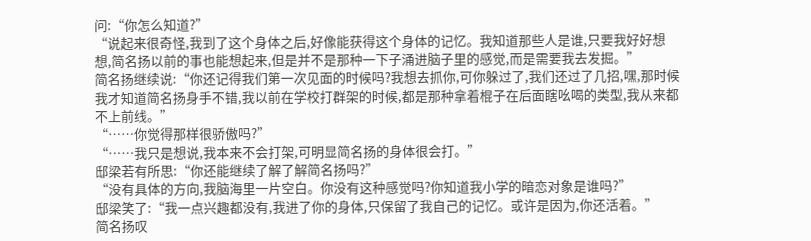问:“你怎么知道?”
“说起来很奇怪,我到了这个身体之后,好像能获得这个身体的记忆。我知道那些人是谁,只要我好好想想,简名扬以前的事也能想起来,但是并不是那种一下子涌进脑子里的感觉,而是需要我去发掘。”
简名扬继续说:“你还记得我们第一次见面的时候吗?我想去抓你,可你躲过了,我们还过了几招,嘿,那时候我才知道简名扬身手不错,我以前在学校打群架的时候,都是那种拿着棍子在后面瞎吆喝的类型,我从来都不上前线。”
“……你觉得那样很骄傲吗?”
“……我只是想说,我本来不会打架,可明显简名扬的身体很会打。”
邸梁若有所思:“你还能继续了解了解简名扬吗?”
“没有具体的方向,我脑海里一片空白。你没有这种感觉吗?你知道我小学的暗恋对象是谁吗?”
邸梁笑了:“我一点兴趣都没有,我进了你的身体,只保留了我自己的记忆。或许是因为,你还活着。”
简名扬叹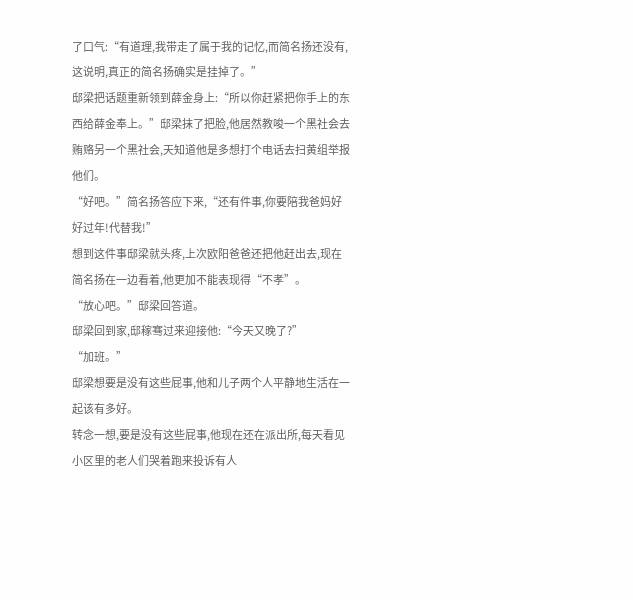了口气:“有道理,我带走了属于我的记忆,而简名扬还没有,这说明,真正的简名扬确实是挂掉了。”
邸梁把话题重新领到薛金身上:“所以你赶紧把你手上的东西给薛金奉上。”邸梁抹了把脸,他居然教唆一个黑社会去贿赂另一个黑社会,天知道他是多想打个电话去扫黄组举报他们。
“好吧。”简名扬答应下来,“还有件事,你要陪我爸妈好好过年!代替我!”
想到这件事邸梁就头疼,上次欧阳爸爸还把他赶出去,现在简名扬在一边看着,他更加不能表现得“不孝”。
“放心吧。”邸梁回答道。
邸梁回到家,邸稼骞过来迎接他:“今天又晚了?”
“加班。”
邸梁想要是没有这些屁事,他和儿子两个人平静地生活在一起该有多好。
转念一想,要是没有这些屁事,他现在还在派出所,每天看见小区里的老人们哭着跑来投诉有人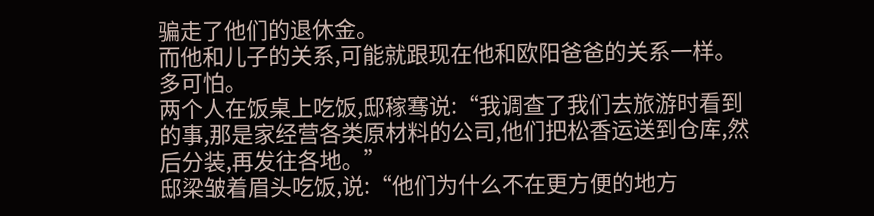骗走了他们的退休金。
而他和儿子的关系,可能就跟现在他和欧阳爸爸的关系一样。
多可怕。
两个人在饭桌上吃饭,邸稼骞说:“我调查了我们去旅游时看到的事,那是家经营各类原材料的公司,他们把松香运送到仓库,然后分装,再发往各地。”
邸梁皱着眉头吃饭,说:“他们为什么不在更方便的地方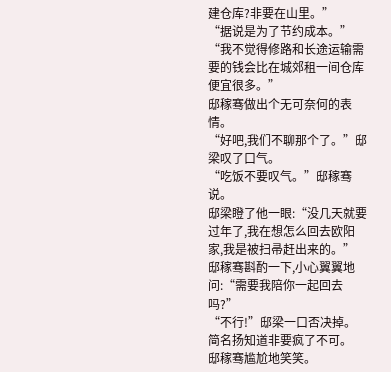建仓库?非要在山里。”
“据说是为了节约成本。”
“我不觉得修路和长途运输需要的钱会比在城郊租一间仓库便宜很多。”
邸稼骞做出个无可奈何的表情。
“好吧,我们不聊那个了。”邸梁叹了口气。
“吃饭不要叹气。”邸稼骞说。
邸梁瞪了他一眼:“没几天就要过年了,我在想怎么回去欧阳家,我是被扫帚赶出来的。”
邸稼骞斟酌一下,小心翼翼地问:“需要我陪你一起回去吗?”
“不行!”邸梁一口否决掉。
简名扬知道非要疯了不可。
邸稼骞尴尬地笑笑。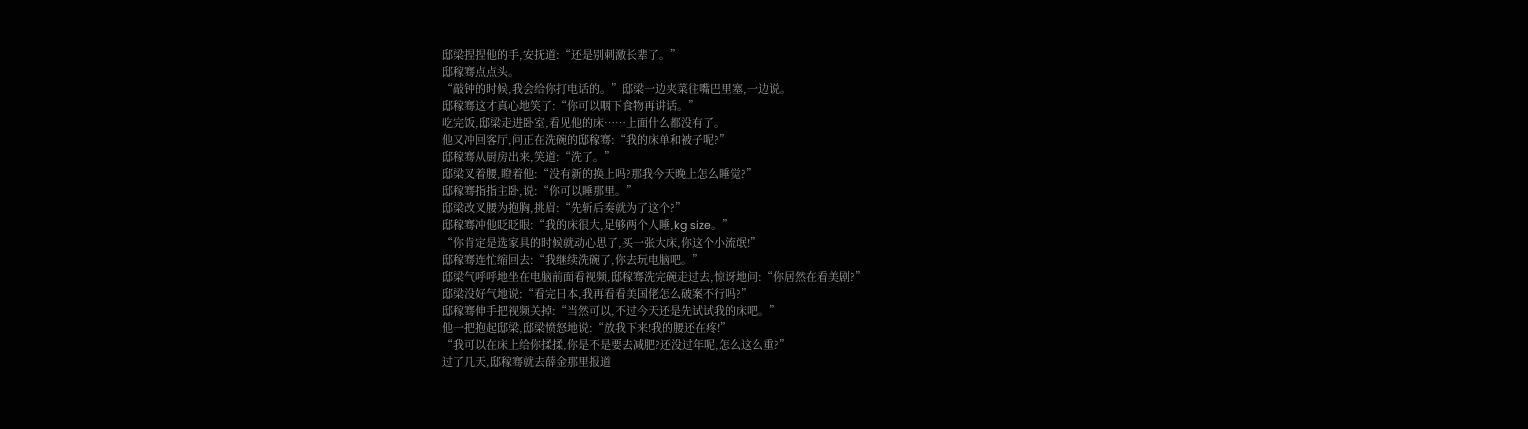邸梁捏捏他的手,安抚道:“还是别刺激长辈了。”
邸稼骞点点头。
“敲钟的时候,我会给你打电话的。”邸梁一边夹菜往嘴巴里塞,一边说。
邸稼骞这才真心地笑了:“你可以咽下食物再讲话。”
吃完饭,邸梁走进卧室,看见他的床……上面什么都没有了。
他又冲回客厅,问正在洗碗的邸稼骞:“我的床单和被子呢?”
邸稼骞从厨房出来,笑道:“洗了。”
邸梁叉着腰,瞪着他:“没有新的换上吗?那我今天晚上怎么睡觉?”
邸稼骞指指主卧,说:“你可以睡那里。”
邸梁改叉腰为抱胸,挑眉:“先斩后奏就为了这个?”
邸稼骞冲他眨眨眼:“我的床很大,足够两个人睡,kg size。”
“你肯定是选家具的时候就动心思了,买一张大床,你这个小流氓!”
邸稼骞连忙缩回去:“我继续洗碗了,你去玩电脑吧。”
邸梁气呼呼地坐在电脑前面看视频,邸稼骞洗完碗走过去,惊讶地问:“你居然在看美剧?”
邸梁没好气地说:“看完日本,我再看看美国佬怎么破案不行吗?”
邸稼骞伸手把视频关掉:“当然可以,不过今天还是先试试我的床吧。”
他一把抱起邸梁,邸梁愤怒地说:“放我下来!我的腰还在疼!”
“我可以在床上给你揉揉,你是不是要去减肥?还没过年呢,怎么这么重?”
过了几天,邸稼骞就去薛金那里报道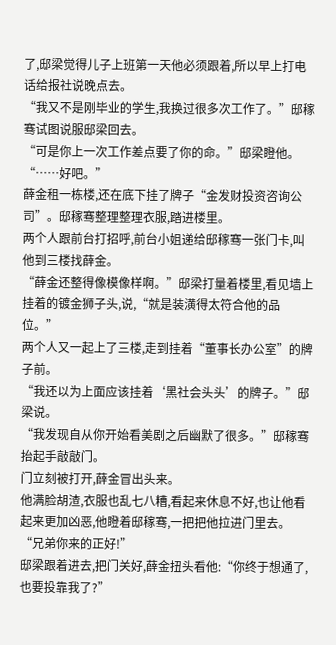了,邸梁觉得儿子上班第一天他必须跟着,所以早上打电话给报社说晚点去。
“我又不是刚毕业的学生,我换过很多次工作了。”邸稼骞试图说服邸梁回去。
“可是你上一次工作差点要了你的命。”邸梁瞪他。
“……好吧。”
薛金租一栋楼,还在底下挂了牌子“金发财投资咨询公司”。邸稼骞整理整理衣服,踏进楼里。
两个人跟前台打招呼,前台小姐递给邸稼骞一张门卡,叫他到三楼找薛金。
“薛金还整得像模像样啊。”邸梁打量着楼里,看见墙上挂着的镀金狮子头,说,“就是装潢得太符合他的品位。”
两个人又一起上了三楼,走到挂着“董事长办公室”的牌子前。
“我还以为上面应该挂着‘黑社会头头’的牌子。”邸梁说。
“我发现自从你开始看美剧之后幽默了很多。”邸稼骞抬起手敲敲门。
门立刻被打开,薛金冒出头来。
他满脸胡渣,衣服也乱七八糟,看起来休息不好,也让他看起来更加凶恶,他瞪着邸稼骞,一把把他拉进门里去。
“兄弟你来的正好!”
邸梁跟着进去,把门关好,薛金扭头看他:“你终于想通了,也要投靠我了?”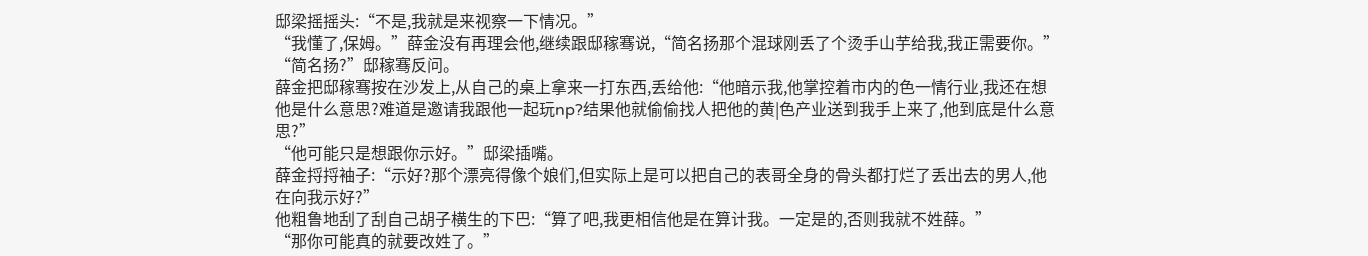邸梁摇摇头:“不是,我就是来视察一下情况。”
“我懂了,保姆。”薛金没有再理会他,继续跟邸稼骞说,“简名扬那个混球刚丢了个烫手山芋给我,我正需要你。”
“简名扬?”邸稼骞反问。
薛金把邸稼骞按在沙发上,从自己的桌上拿来一打东西,丢给他:“他暗示我,他掌控着市内的色一情行业,我还在想他是什么意思?难道是邀请我跟他一起玩np?结果他就偷偷找人把他的黄|色产业送到我手上来了,他到底是什么意思?”
“他可能只是想跟你示好。”邸梁插嘴。
薛金捋捋袖子:“示好?那个漂亮得像个娘们,但实际上是可以把自己的表哥全身的骨头都打烂了丢出去的男人,他在向我示好?”
他粗鲁地刮了刮自己胡子横生的下巴:“算了吧,我更相信他是在算计我。一定是的,否则我就不姓薛。”
“那你可能真的就要改姓了。”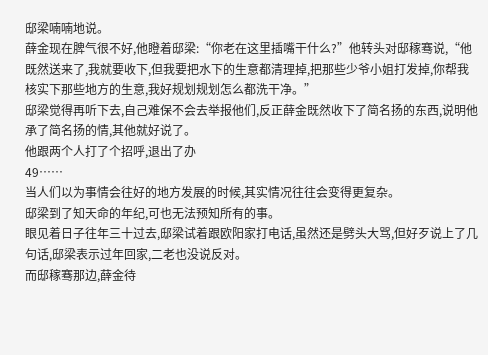邸梁喃喃地说。
薛金现在脾气很不好,他瞪着邸梁:“你老在这里插嘴干什么?”他转头对邸稼骞说,“他既然送来了,我就要收下,但我要把水下的生意都清理掉,把那些少爷小姐打发掉,你帮我核实下那些地方的生意,我好规划规划怎么都洗干净。”
邸梁觉得再听下去,自己难保不会去举报他们,反正薛金既然收下了简名扬的东西,说明他承了简名扬的情,其他就好说了。
他跟两个人打了个招呼,退出了办
49……
当人们以为事情会往好的地方发展的时候,其实情况往往会变得更复杂。
邸梁到了知天命的年纪,可也无法预知所有的事。
眼见着日子往年三十过去,邸梁试着跟欧阳家打电话,虽然还是劈头大骂,但好歹说上了几句话,邸梁表示过年回家,二老也没说反对。
而邸稼骞那边,薛金待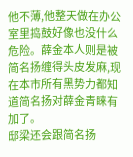他不薄,他整天做在办公室里捣鼓好像也没什么危险。薛金本人则是被简名扬缠得头皮发麻,现在本市所有黑势力都知道简名扬对薛金青睐有加了。
邸梁还会跟简名扬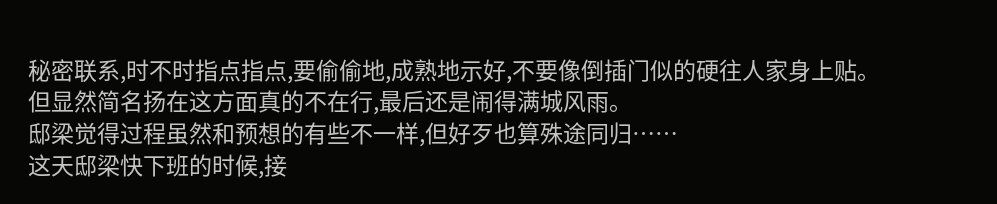秘密联系,时不时指点指点,要偷偷地,成熟地示好,不要像倒插门似的硬往人家身上贴。
但显然简名扬在这方面真的不在行,最后还是闹得满城风雨。
邸梁觉得过程虽然和预想的有些不一样,但好歹也算殊途同归……
这天邸梁快下班的时候,接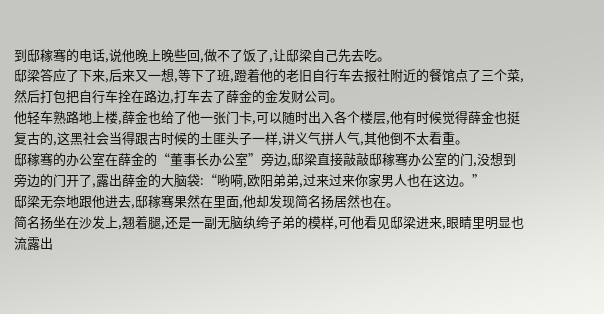到邸稼骞的电话,说他晚上晚些回,做不了饭了,让邸梁自己先去吃。
邸梁答应了下来,后来又一想,等下了班,蹬着他的老旧自行车去报社附近的餐馆点了三个菜,然后打包把自行车拴在路边,打车去了薛金的金发财公司。
他轻车熟路地上楼,薛金也给了他一张门卡,可以随时出入各个楼层,他有时候觉得薛金也挺复古的,这黑社会当得跟古时候的土匪头子一样,讲义气拼人气,其他倒不太看重。
邸稼骞的办公室在薛金的“董事长办公室”旁边,邸梁直接敲敲邸稼骞办公室的门,没想到旁边的门开了,露出薛金的大脑袋:“哟嗬,欧阳弟弟,过来过来你家男人也在这边。”
邸梁无奈地跟他进去,邸稼骞果然在里面,他却发现简名扬居然也在。
简名扬坐在沙发上,翘着腿,还是一副无脑纨绔子弟的模样,可他看见邸梁进来,眼睛里明显也流露出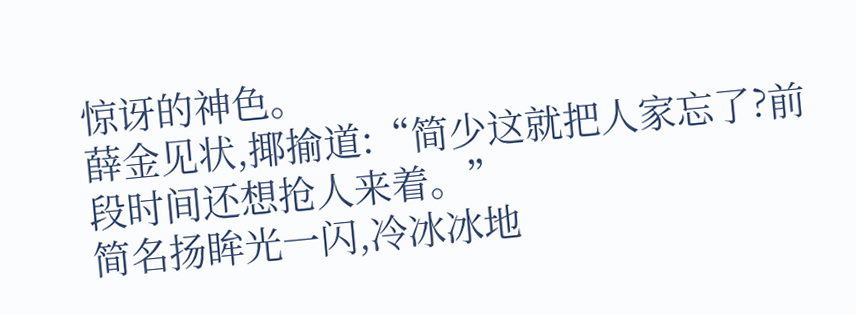惊讶的神色。
薛金见状,揶揄道:“简少这就把人家忘了?前段时间还想抢人来着。”
简名扬眸光一闪,冷冰冰地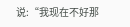说:“我现在不好那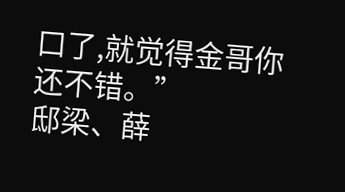口了,就觉得金哥你还不错。”
邸梁、薛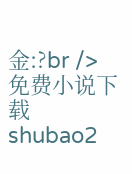金:?br />免费小说下载shubao2